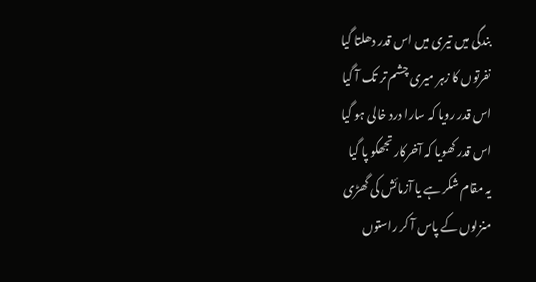بندگی میں تیری میں اس قدر دھلتا گیا
نفرتوں کا زہر میری چشم تر تک آ گیا
اس قدر رویا کہ سارا درد خالی ہو گیا
اس قدر کھویا کہ آخرکار تجھکو پا گیا
یہ مقام شکر ہے یا آزمائش کی گھڑی
منزلوں کے پاس آ کر راستوں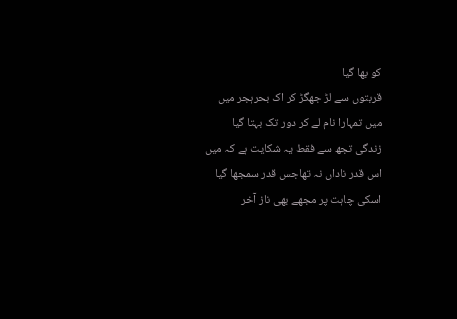کو بھا گیا
قربتوں سے لڑ جھگڑ کر اک بحرہجر میں
میں تمہارا نام لے کر دور تک بہتا گیا
زندگی تجھ سے فقط یہ شکایت ہے کہ میں
اس قدر ناداں نہ تھاجس قدر سمجھا گیا
اسکی چاہت پر مجھے بھی ناز آخر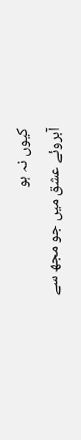کیوں نہ ہو
آبروئے عشق میں جو مجھ سے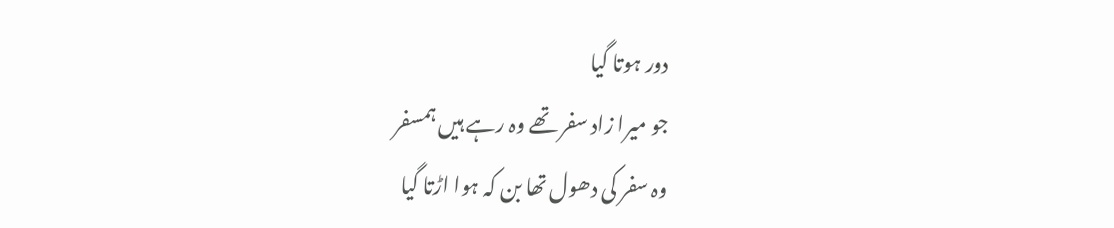دور ہوتا گیا
جو میرا زاد سفر تھے وہ رہے ہیں ہمسفر
وہ سفر کی دھول تھا بن کہ ہوا اڑتا گیا